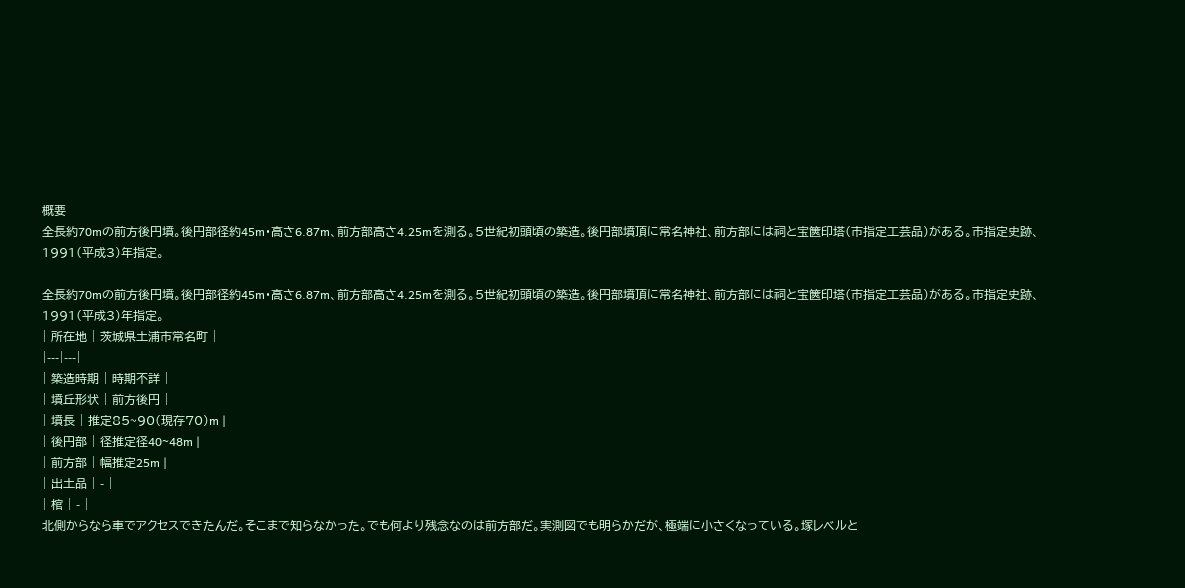概要
全長約70mの前方後円墳。後円部径約45m・高さ6.87m、前方部高さ4.25mを測る。5世紀初頭頃の築造。後円部墳頂に常名神社、前方部には祠と宝篋印塔(市指定工芸品)がある。市指定史跡、1991(平成3)年指定。

全長約70mの前方後円墳。後円部径約45m・高さ6.87m、前方部高さ4.25mを測る。5世紀初頭頃の築造。後円部墳頂に常名神社、前方部には祠と宝篋印塔(市指定工芸品)がある。市指定史跡、1991(平成3)年指定。
| 所在地 | 茨城県土浦市常名町 |
|---|---|
| 築造時期 | 時期不詳 |
| 墳丘形状 | 前方後円 |
| 墳長 | 推定85~90(現存70)m |
| 後円部 | 径推定径40~48m |
| 前方部 | 幅推定25m |
| 出土品 | - |
| 棺 | - |
北側からなら車でアクセスできたんだ。そこまで知らなかった。でも何より残念なのは前方部だ。実測図でも明らかだが、極端に小さくなっている。塚レベルと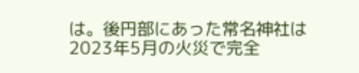は。後円部にあった常名神社は2023年5月の火災で完全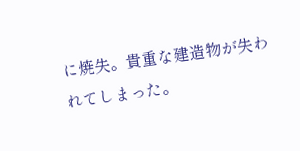に焼失。貴重な建造物が失われてしまった。